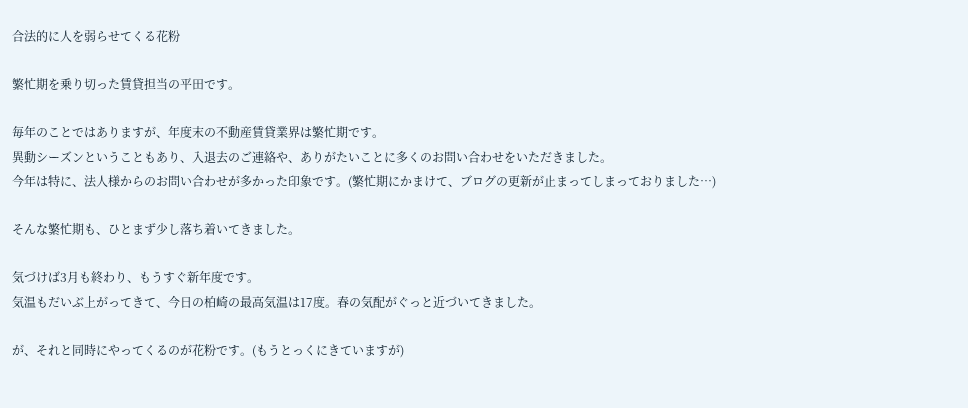合法的に人を弱らせてくる花粉

繁忙期を乗り切った賃貸担当の平田です。

毎年のことではありますが、年度末の不動産賃貸業界は繁忙期です。
異動シーズンということもあり、入退去のご連絡や、ありがたいことに多くのお問い合わせをいただきました。
今年は特に、法人様からのお問い合わせが多かった印象です。(繁忙期にかまけて、ブログの更新が止まってしまっておりました…)

そんな繁忙期も、ひとまず少し落ち着いてきました。

気づけば3月も終わり、もうすぐ新年度です。
気温もだいぶ上がってきて、今日の柏崎の最高気温は17度。春の気配がぐっと近づいてきました。

が、それと同時にやってくるのが花粉です。(もうとっくにきていますが)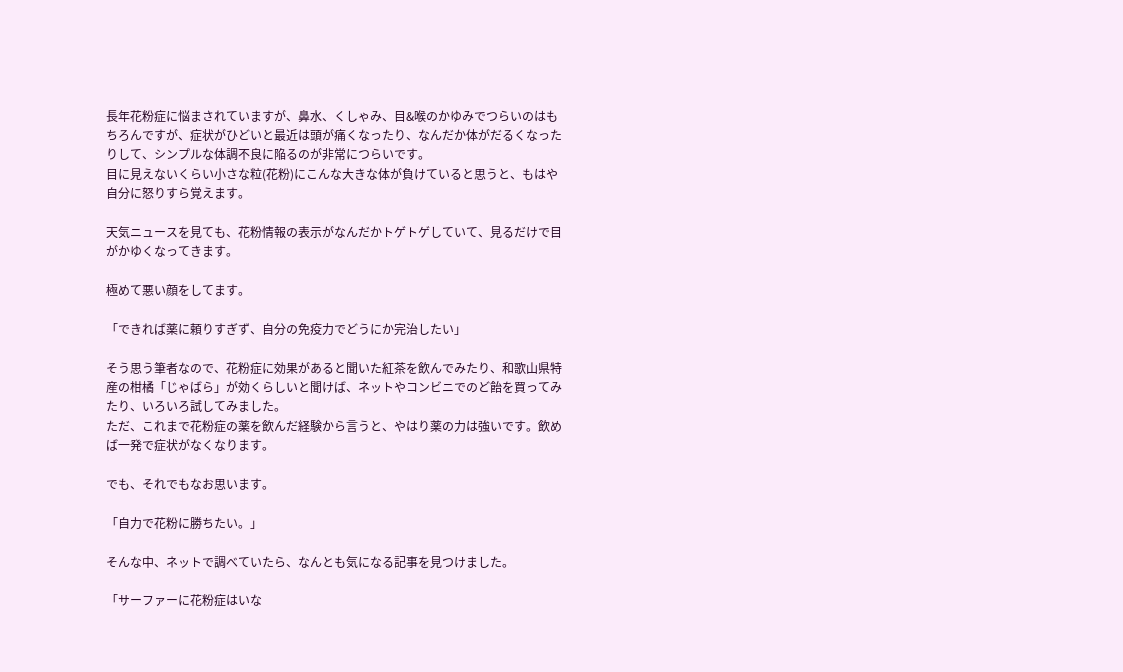長年花粉症に悩まされていますが、鼻水、くしゃみ、目&喉のかゆみでつらいのはもちろんですが、症状がひどいと最近は頭が痛くなったり、なんだか体がだるくなったりして、シンプルな体調不良に陥るのが非常につらいです。
目に見えないくらい小さな粒(花粉)にこんな大きな体が負けていると思うと、もはや自分に怒りすら覚えます。

天気ニュースを見ても、花粉情報の表示がなんだかトゲトゲしていて、見るだけで目がかゆくなってきます。

極めて悪い顔をしてます。

「できれば薬に頼りすぎず、自分の免疫力でどうにか完治したい」

そう思う筆者なので、花粉症に効果があると聞いた紅茶を飲んでみたり、和歌山県特産の柑橘「じゃばら」が効くらしいと聞けば、ネットやコンビニでのど飴を買ってみたり、いろいろ試してみました。
ただ、これまで花粉症の薬を飲んだ経験から言うと、やはり薬の力は強いです。飲めば一発で症状がなくなります。

でも、それでもなお思います。

「自力で花粉に勝ちたい。」

そんな中、ネットで調べていたら、なんとも気になる記事を見つけました。

「サーファーに花粉症はいな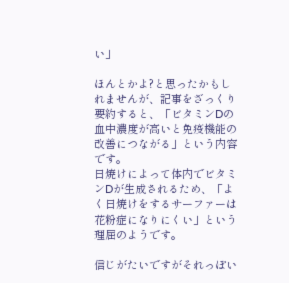い」

ほんとかよ?と思ったかもしれませんが、記事をざっくり要約すると、「ビタミンDの血中濃度が高いと免疫機能の改善につながる」という内容です。
日焼けによって体内でビタミンDが生成されるため、「よく日焼けをするサーファーは花粉症になりにくい」という理屈のようです。

信じがたいですがそれっぽい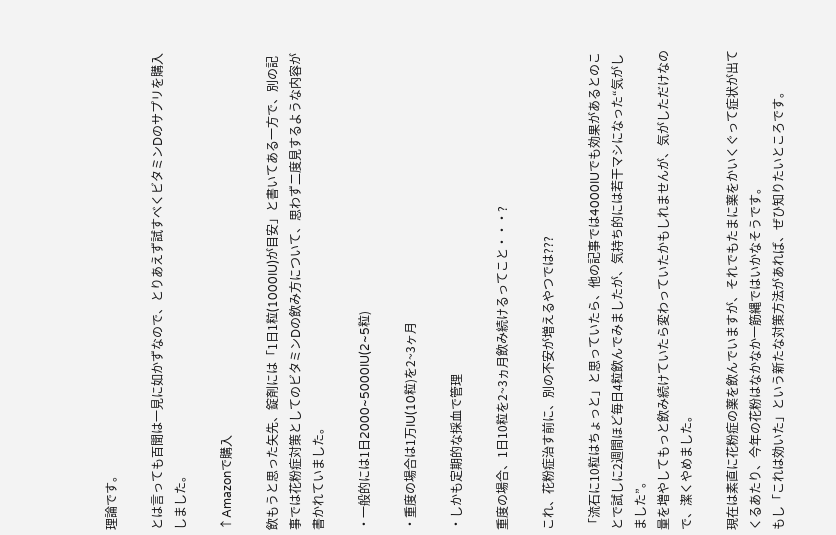理論です。

とは言っても百聞は一見に如かずなので、とりあえず試すべくビタミンDのサプリを購入しました。

↑Amazonで購入

飲もうと思った矢先、錠剤には「1日1粒(1000IU)が目安」と書いてある一方で、別の記事では花粉症対策としてのビタミンDの飲み方について、思わず二度見するような内容が書かれていました。

・一般的には1日2000~5000IU(2~5粒)

・重度の場合は1万IU(10粒)を2~3ヶ月

・しかも定期的な採血で管理

重度の場合、1日10粒を2~3ヵ月飲み続けるってこと・・・?

これ、花粉症治す前に、別の不安が増えるやつでは???

「流石に10粒はちょっと」と思っていたら、他の記事では4000IUでも効果があるとのことで試しに2週間ほど毎日4粒飲んでみましたが、気持ち的には若干マシになった“気がしました”。
量を増やしてもっと飲み続けていたら変わっていたかもしれませんが、気がしただけなので、潔くやめました。

現在は素直に花粉症の薬を飲んでいますが、それでもたまに薬をかいくぐって症状が出てくるあたり、今年の花粉はなかなか一筋縄ではいかなそうです。
もし「これは効いた」という新たな対策方法があれば、ぜひ知りたいところです。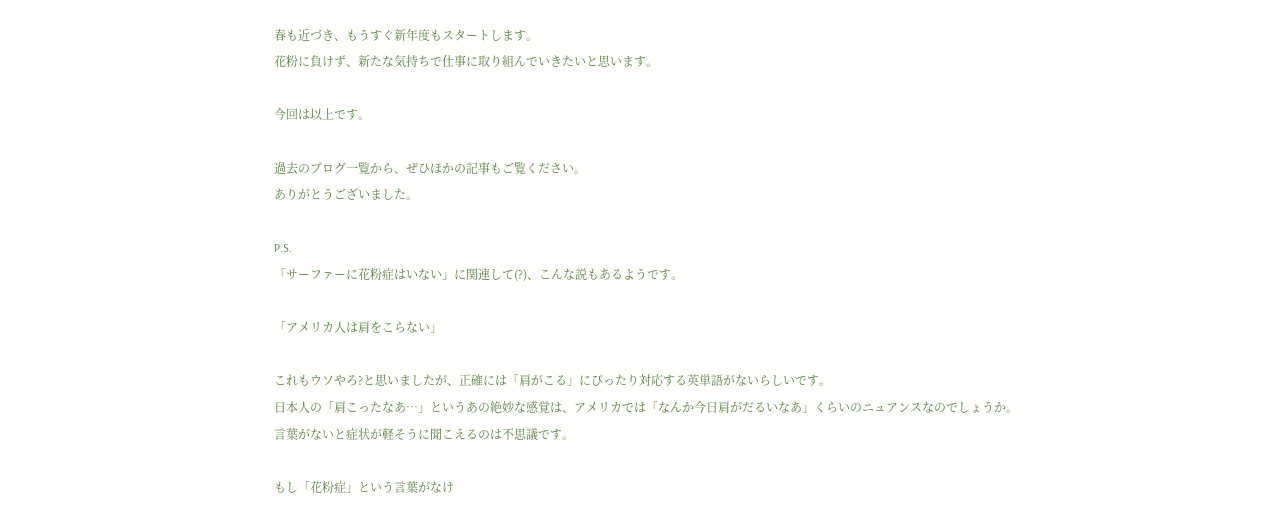春も近づき、もうすぐ新年度もスタートします。
花粉に負けず、新たな気持ちで仕事に取り組んでいきたいと思います。

今回は以上です。

過去のブログ一覧から、ぜひほかの記事もご覧ください。
ありがとうございました。

P.S.
「サーファーに花粉症はいない」に関連して(?)、こんな説もあるようです。

「アメリカ人は肩をこらない」

これもウソやろ?と思いましたが、正確には「肩がこる」にぴったり対応する英単語がないらしいです。
日本人の「肩こったなあ…」というあの絶妙な感覚は、アメリカでは「なんか今日肩がだるいなあ」くらいのニュアンスなのでしょうか。
言葉がないと症状が軽そうに聞こえるのは不思議です。

もし「花粉症」という言葉がなけ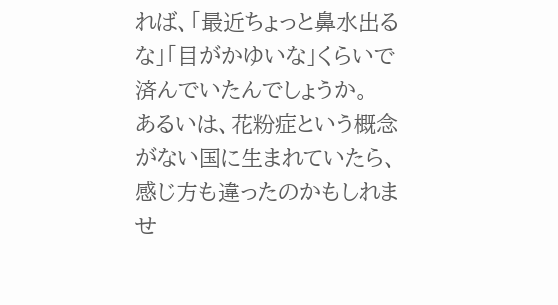れば、「最近ちょっと鼻水出るな」「目がかゆいな」くらいで済んでいたんでしょうか。
あるいは、花粉症という概念がない国に生まれていたら、感じ方も違ったのかもしれませ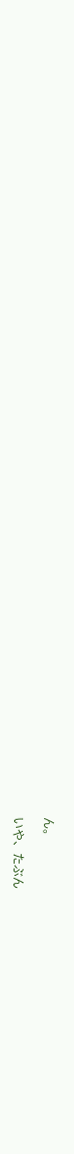ん。

いや、たぶん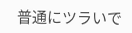普通にツラいで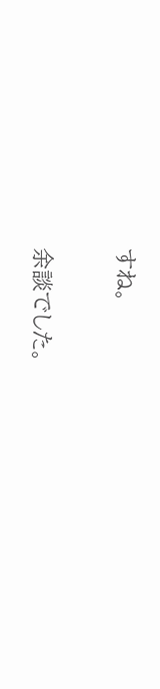すね。

余談でした。